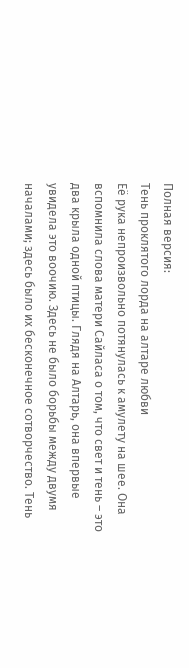Полная версия:
Тень проклятого лорда на алтаре любви
Её рука непроизвольно потянулась к амулету на шее. Она вспомнила слова матери Сайласа о том, что свет и тень – это два крыла одной птицы. Глядя на Алтарь, она впервые увидела это воочию. Здесь не было борьбы между двумя началами; здесь было их бесконечное сотворчество. Тень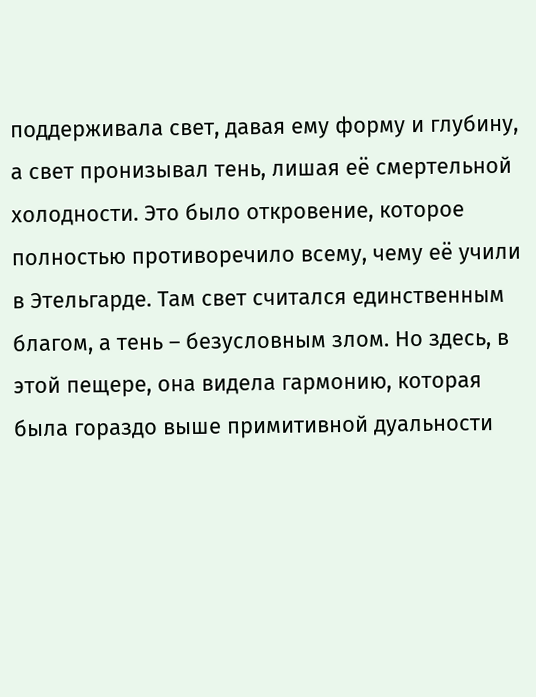поддерживала свет, давая ему форму и глубину, а свет пронизывал тень, лишая её смертельной холодности. Это было откровение, которое полностью противоречило всему, чему её учили в Этельгарде. Там свет считался единственным благом, а тень – безусловным злом. Но здесь, в этой пещере, она видела гармонию, которая была гораздо выше примитивной дуальности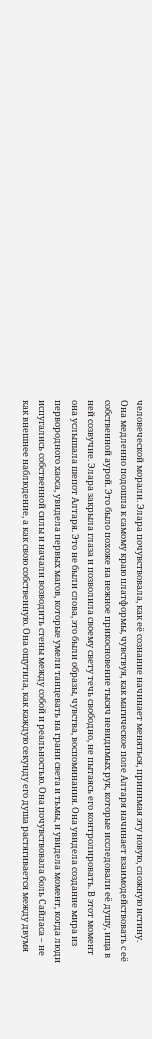человеческой морали. Элара почувствовала, как её сознание начинает меняться, принимая эту новую, сложную истину.
Она медленно подошла к самому краю платформы, чувствуя, как магическое поле Алтаря начинает взаимодействовать с её собственной аурой. Это было похоже на нежное прикосновение тысяч невидимых рук, которые исследовали её душу, ища в ней созвучие. Элара закрыла глаза и позволила своему свету течь свободно, не пытаясь его контролировать. В этот момент она услышала шепот Алтаря. Это не были слова, это были образы, чувства, воспоминания. Она увидела создание мира из первородного хаоса, увидела первых магов, которые умели танцевать на грани света и тьмы, и увидела момент, когда люди испугались собственной силы и начали возводить стены между собой и реальностью. Она почувствовала боль Сайласа – не как внешнее наблюдение, а как свою собственную. Она ощутила, как каждую секунду его душа растягивается между двумя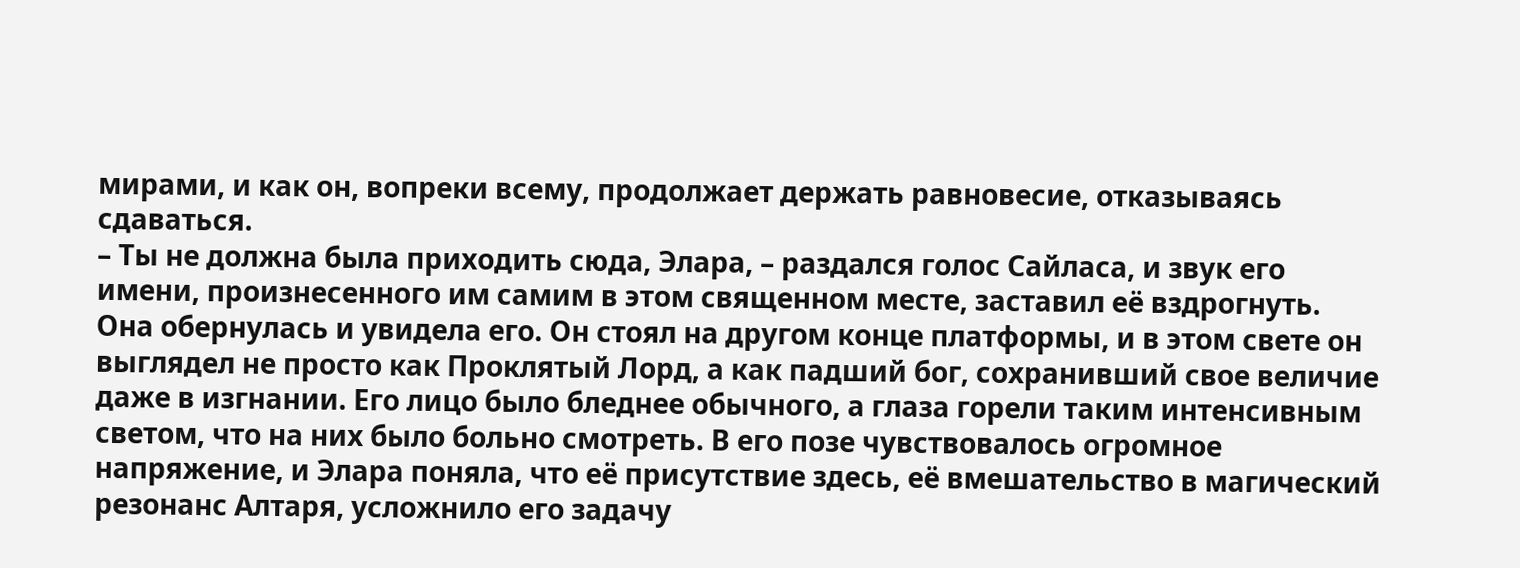мирами, и как он, вопреки всему, продолжает держать равновесие, отказываясь сдаваться.
– Ты не должна была приходить сюда, Элара, – раздался голос Сайласа, и звук его имени, произнесенного им самим в этом священном месте, заставил её вздрогнуть.
Она обернулась и увидела его. Он стоял на другом конце платформы, и в этом свете он выглядел не просто как Проклятый Лорд, а как падший бог, сохранивший свое величие даже в изгнании. Его лицо было бледнее обычного, а глаза горели таким интенсивным светом, что на них было больно смотреть. В его позе чувствовалось огромное напряжение, и Элара поняла, что её присутствие здесь, её вмешательство в магический резонанс Алтаря, усложнило его задачу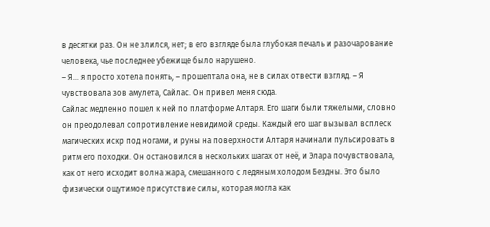в десятки раз. Он не злился, нет; в его взгляде была глубокая печаль и разочарование человека, чье последнее убежище было нарушено.
– Я… я просто хотела понять, – прошептала она, не в силах отвести взгляд. – Я чувствовала зов амулета, Сайлас. Он привел меня сюда.
Сайлас медленно пошел к ней по платформе Алтаря. Его шаги были тяжелыми, словно он преодолевал сопротивление невидимой среды. Каждый его шаг вызывал всплеск магических искр под ногами, и руны на поверхности Алтаря начинали пульсировать в ритм его походки. Он остановился в нескольких шагах от неё, и Элара почувствовала, как от него исходит волна жара, смешанного с ледяным холодом Бездны. Это было физически ощутимое присутствие силы, которая могла как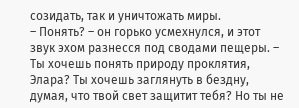созидать, так и уничтожать миры.
– Понять? – он горько усмехнулся, и этот звук эхом разнесся под сводами пещеры. – Ты хочешь понять природу проклятия, Элара? Ты хочешь заглянуть в бездну, думая, что твой свет защитит тебя? Но ты не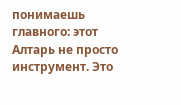понимаешь главного: этот Алтарь не просто инструмент. Это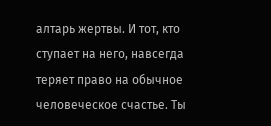алтарь жертвы. И тот, кто ступает на него, навсегда теряет право на обычное человеческое счастье. Ты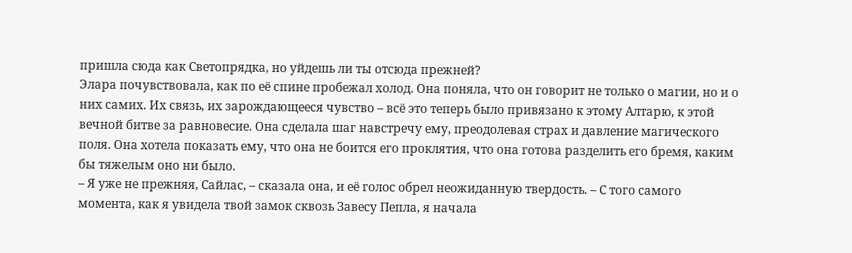пришла сюда как Светопрядка, но уйдешь ли ты отсюда прежней?
Элара почувствовала, как по её спине пробежал холод. Она поняла, что он говорит не только о магии, но и о них самих. Их связь, их зарождающееся чувство – всё это теперь было привязано к этому Алтарю, к этой вечной битве за равновесие. Она сделала шаг навстречу ему, преодолевая страх и давление магического поля. Она хотела показать ему, что она не боится его проклятия, что она готова разделить его бремя, каким бы тяжелым оно ни было.
– Я уже не прежняя, Сайлас, – сказала она, и её голос обрел неожиданную твердость. – С того самого момента, как я увидела твой замок сквозь Завесу Пепла, я начала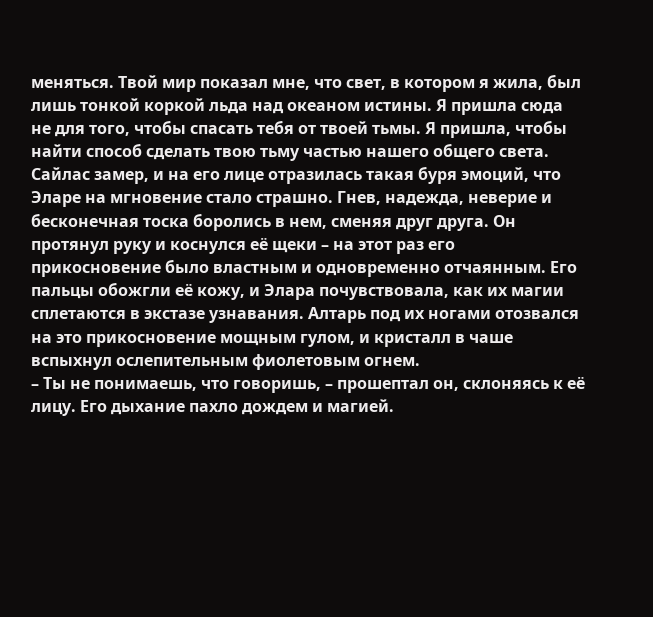меняться. Твой мир показал мне, что свет, в котором я жила, был лишь тонкой коркой льда над океаном истины. Я пришла сюда не для того, чтобы спасать тебя от твоей тьмы. Я пришла, чтобы найти способ сделать твою тьму частью нашего общего света.
Сайлас замер, и на его лице отразилась такая буря эмоций, что Эларе на мгновение стало страшно. Гнев, надежда, неверие и бесконечная тоска боролись в нем, сменяя друг друга. Он протянул руку и коснулся её щеки – на этот раз его прикосновение было властным и одновременно отчаянным. Его пальцы обожгли её кожу, и Элара почувствовала, как их магии сплетаются в экстазе узнавания. Алтарь под их ногами отозвался на это прикосновение мощным гулом, и кристалл в чаше вспыхнул ослепительным фиолетовым огнем.
– Ты не понимаешь, что говоришь, – прошептал он, склоняясь к её лицу. Его дыхание пахло дождем и магией.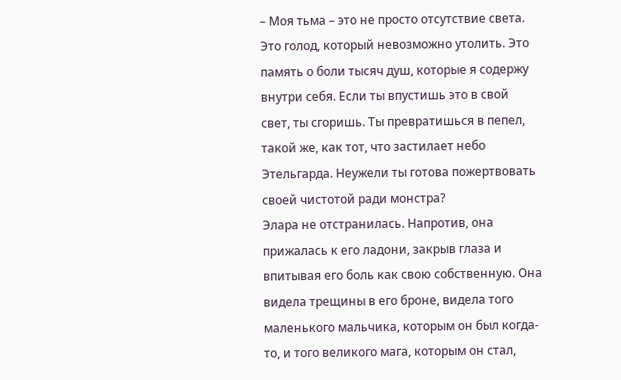– Моя тьма – это не просто отсутствие света. Это голод, который невозможно утолить. Это память о боли тысяч душ, которые я содержу внутри себя. Если ты впустишь это в свой свет, ты сгоришь. Ты превратишься в пепел, такой же, как тот, что застилает небо Этельгарда. Неужели ты готова пожертвовать своей чистотой ради монстра?
Элара не отстранилась. Напротив, она прижалась к его ладони, закрыв глаза и впитывая его боль как свою собственную. Она видела трещины в его броне, видела того маленького мальчика, которым он был когда-то, и того великого мага, которым он стал,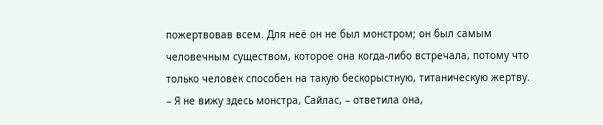пожертвовав всем. Для неё он не был монстром; он был самым человечным существом, которое она когда-либо встречала, потому что только человек способен на такую бескорыстную, титаническую жертву.
– Я не вижу здесь монстра, Сайлас, – ответила она,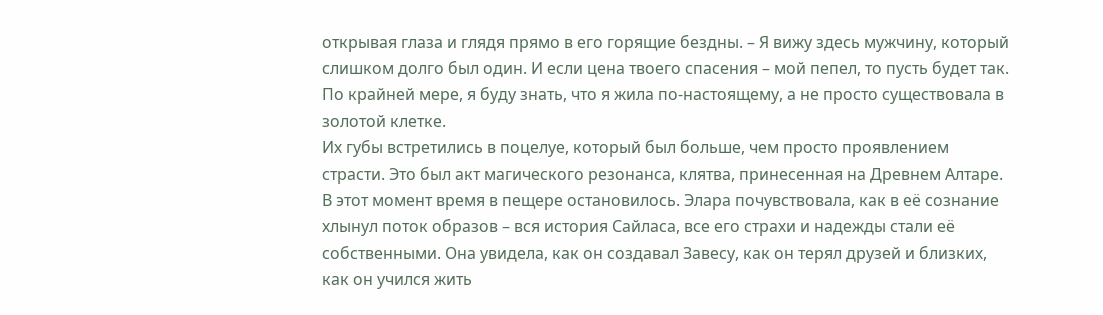открывая глаза и глядя прямо в его горящие бездны. – Я вижу здесь мужчину, который слишком долго был один. И если цена твоего спасения – мой пепел, то пусть будет так. По крайней мере, я буду знать, что я жила по-настоящему, а не просто существовала в золотой клетке.
Их губы встретились в поцелуе, который был больше, чем просто проявлением страсти. Это был акт магического резонанса, клятва, принесенная на Древнем Алтаре. В этот момент время в пещере остановилось. Элара почувствовала, как в её сознание хлынул поток образов – вся история Сайласа, все его страхи и надежды стали её собственными. Она увидела, как он создавал Завесу, как он терял друзей и близких, как он учился жить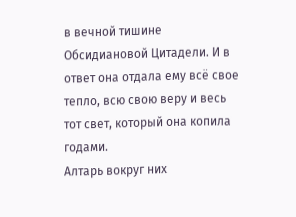в вечной тишине Обсидиановой Цитадели. И в ответ она отдала ему всё свое тепло, всю свою веру и весь тот свет, который она копила годами.
Алтарь вокруг них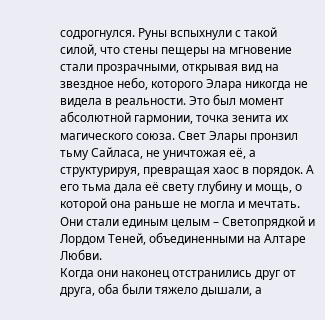содрогнулся. Руны вспыхнули с такой силой, что стены пещеры на мгновение стали прозрачными, открывая вид на звездное небо, которого Элара никогда не видела в реальности. Это был момент абсолютной гармонии, точка зенита их магического союза. Свет Элары пронзил тьму Сайласа, не уничтожая её, а структурируя, превращая хаос в порядок. А его тьма дала её свету глубину и мощь, о которой она раньше не могла и мечтать. Они стали единым целым – Светопрядкой и Лордом Теней, объединенными на Алтаре Любви.
Когда они наконец отстранились друг от друга, оба были тяжело дышали, а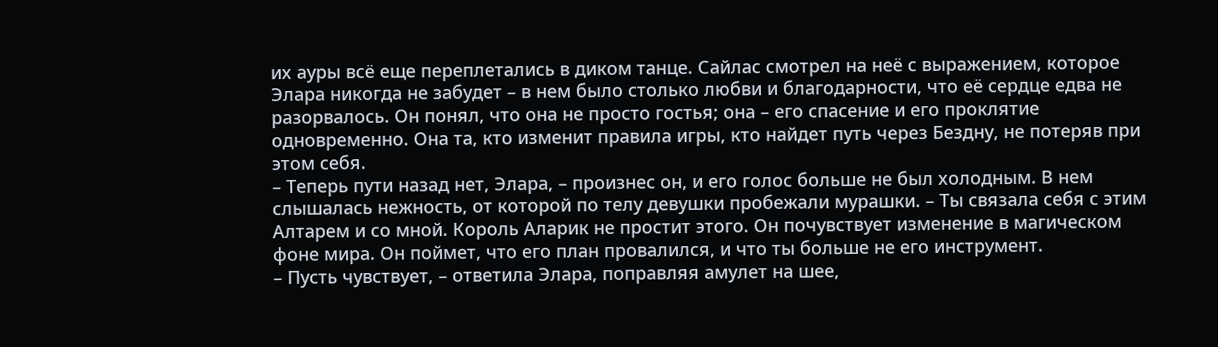их ауры всё еще переплетались в диком танце. Сайлас смотрел на неё с выражением, которое Элара никогда не забудет – в нем было столько любви и благодарности, что её сердце едва не разорвалось. Он понял, что она не просто гостья; она – его спасение и его проклятие одновременно. Она та, кто изменит правила игры, кто найдет путь через Бездну, не потеряв при этом себя.
– Теперь пути назад нет, Элара, – произнес он, и его голос больше не был холодным. В нем слышалась нежность, от которой по телу девушки пробежали мурашки. – Ты связала себя с этим Алтарем и со мной. Король Аларик не простит этого. Он почувствует изменение в магическом фоне мира. Он поймет, что его план провалился, и что ты больше не его инструмент.
– Пусть чувствует, – ответила Элара, поправляя амулет на шее,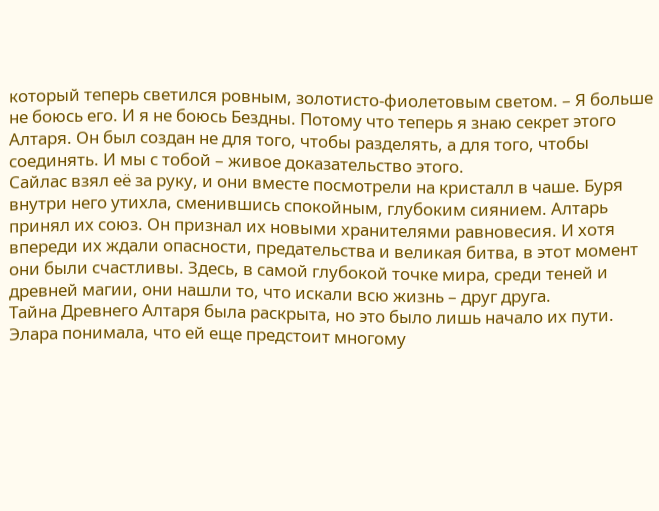который теперь светился ровным, золотисто-фиолетовым светом. – Я больше не боюсь его. И я не боюсь Бездны. Потому что теперь я знаю секрет этого Алтаря. Он был создан не для того, чтобы разделять, а для того, чтобы соединять. И мы с тобой – живое доказательство этого.
Сайлас взял её за руку, и они вместе посмотрели на кристалл в чаше. Буря внутри него утихла, сменившись спокойным, глубоким сиянием. Алтарь принял их союз. Он признал их новыми хранителями равновесия. И хотя впереди их ждали опасности, предательства и великая битва, в этот момент они были счастливы. Здесь, в самой глубокой точке мира, среди теней и древней магии, они нашли то, что искали всю жизнь – друг друга.
Тайна Древнего Алтаря была раскрыта, но это было лишь начало их пути. Элара понимала, что ей еще предстоит многому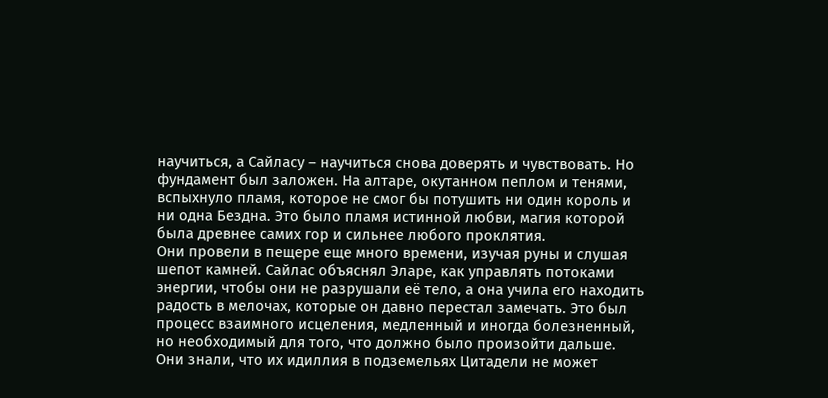научиться, а Сайласу – научиться снова доверять и чувствовать. Но фундамент был заложен. На алтаре, окутанном пеплом и тенями, вспыхнуло пламя, которое не смог бы потушить ни один король и ни одна Бездна. Это было пламя истинной любви, магия которой была древнее самих гор и сильнее любого проклятия.
Они провели в пещере еще много времени, изучая руны и слушая шепот камней. Сайлас объяснял Эларе, как управлять потоками энергии, чтобы они не разрушали её тело, а она учила его находить радость в мелочах, которые он давно перестал замечать. Это был процесс взаимного исцеления, медленный и иногда болезненный, но необходимый для того, что должно было произойти дальше. Они знали, что их идиллия в подземельях Цитадели не может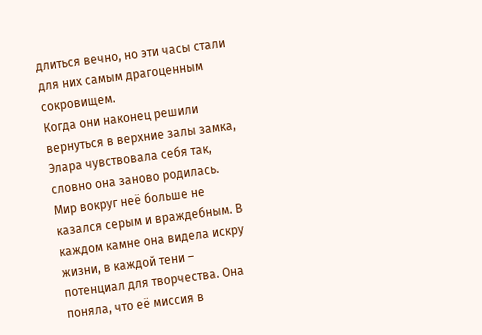длиться вечно, но эти часы стали для них самым драгоценным сокровищем.
Когда они наконец решили вернуться в верхние залы замка, Элара чувствовала себя так, словно она заново родилась. Мир вокруг неё больше не казался серым и враждебным. В каждом камне она видела искру жизни, в каждой тени – потенциал для творчества. Она поняла, что её миссия в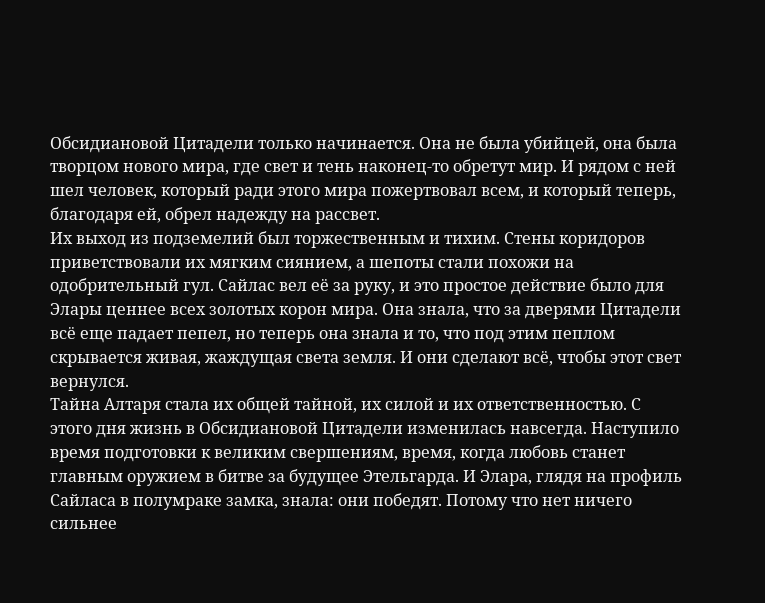Обсидиановой Цитадели только начинается. Она не была убийцей, она была творцом нового мира, где свет и тень наконец-то обретут мир. И рядом с ней шел человек, который ради этого мира пожертвовал всем, и который теперь, благодаря ей, обрел надежду на рассвет.
Их выход из подземелий был торжественным и тихим. Стены коридоров приветствовали их мягким сиянием, а шепоты стали похожи на одобрительный гул. Сайлас вел её за руку, и это простое действие было для Элары ценнее всех золотых корон мира. Она знала, что за дверями Цитадели всё еще падает пепел, но теперь она знала и то, что под этим пеплом скрывается живая, жаждущая света земля. И они сделают всё, чтобы этот свет вернулся.
Тайна Алтаря стала их общей тайной, их силой и их ответственностью. С этого дня жизнь в Обсидиановой Цитадели изменилась навсегда. Наступило время подготовки к великим свершениям, время, когда любовь станет главным оружием в битве за будущее Этельгарда. И Элара, глядя на профиль Сайласа в полумраке замка, знала: они победят. Потому что нет ничего сильнее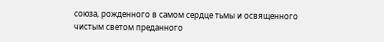союза, рожденного в самом сердце тьмы и освященного чистым светом преданного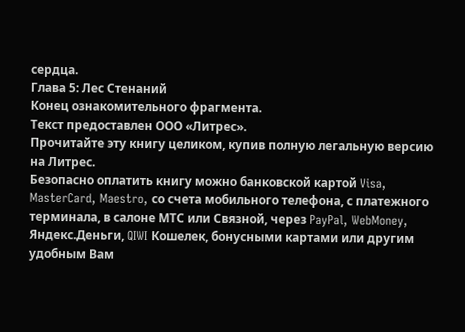сердца.
Глава 5: Лес Стенаний
Конец ознакомительного фрагмента.
Текст предоставлен ООО «Литрес».
Прочитайте эту книгу целиком, купив полную легальную версию на Литрес.
Безопасно оплатить книгу можно банковской картой Visa, MasterCard, Maestro, со счета мобильного телефона, с платежного терминала, в салоне МТС или Связной, через PayPal, WebMoney, Яндекс.Деньги, QIWI Кошелек, бонусными картами или другим удобным Вам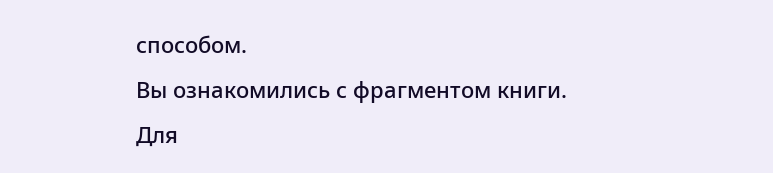способом.
Вы ознакомились с фрагментом книги.
Для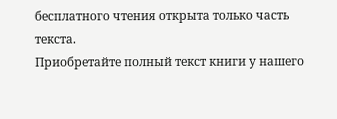бесплатного чтения открыта только часть текста.
Приобретайте полный текст книги у нашего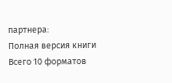партнера:
Полная версия книги
Всего 10 форматов